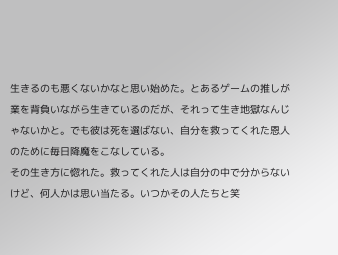生きるのも悪くないかなと思い始めた。とあるゲームの推しが業を背負いながら生きているのだが、それって生き地獄なんじゃないかと。でも彼は死を選ばない、自分を救ってくれた恩人のために毎日降魔をこなしている。
その生き方に惚れた。救ってくれた人は自分の中で分からないけど、何人かは思い当たる。いつかその人たちと笑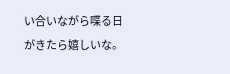い合いながら喋る日がきたら嬉しいな。